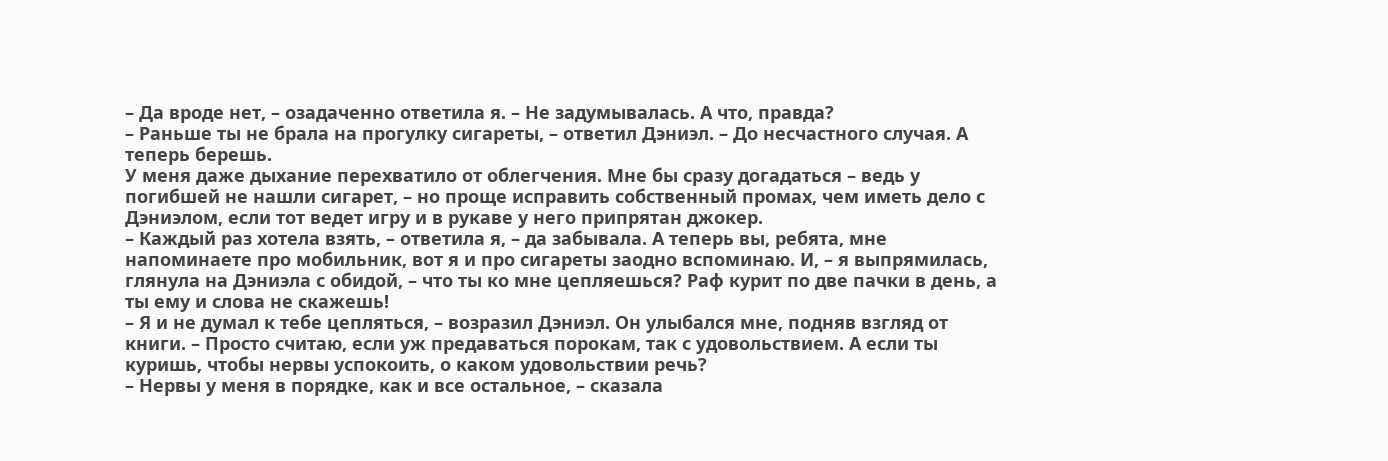– Да вроде нет, – озадаченно ответила я. – Не задумывалась. А что, правда?
– Раньше ты не брала на прогулку сигареты, – ответил Дэниэл. – До несчастного случая. А теперь берешь.
У меня даже дыхание перехватило от облегчения. Мне бы сразу догадаться – ведь у погибшей не нашли сигарет, – но проще исправить собственный промах, чем иметь дело с Дэниэлом, если тот ведет игру и в рукаве у него припрятан джокер.
– Каждый раз хотела взять, – ответила я, – да забывала. А теперь вы, ребята, мне напоминаете про мобильник, вот я и про сигареты заодно вспоминаю. И, – я выпрямилась, глянула на Дэниэла с обидой, – что ты ко мне цепляешься? Раф курит по две пачки в день, а ты ему и слова не скажешь!
– Я и не думал к тебе цепляться, – возразил Дэниэл. Он улыбался мне, подняв взгляд от книги. – Просто считаю, если уж предаваться порокам, так с удовольствием. А если ты куришь, чтобы нервы успокоить, о каком удовольствии речь?
– Нервы у меня в порядке, как и все остальное, – сказала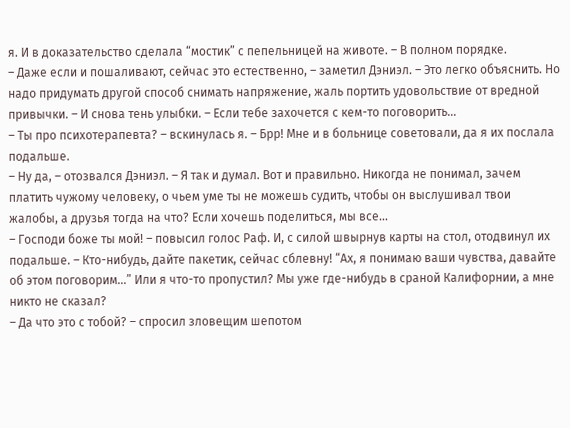я. И в доказательство сделала “мостик” с пепельницей на животе. – В полном порядке.
– Даже если и пошаливают, сейчас это естественно, – заметил Дэниэл. – Это легко объяснить. Но надо придумать другой способ снимать напряжение, жаль портить удовольствие от вредной привычки. – И снова тень улыбки. – Если тебе захочется с кем-то поговорить…
– Ты про психотерапевта? – вскинулась я. – Брр! Мне и в больнице советовали, да я их послала подальше.
– Ну да, – отозвался Дэниэл. – Я так и думал. Вот и правильно. Никогда не понимал, зачем платить чужому человеку, о чьем уме ты не можешь судить, чтобы он выслушивал твои жалобы, а друзья тогда на что? Если хочешь поделиться, мы все…
– Господи боже ты мой! – повысил голос Раф. И, с силой швырнув карты на стол, отодвинул их подальше. – Кто-нибудь, дайте пакетик, сейчас сблевну! “Ах, я понимаю ваши чувства, давайте об этом поговорим…” Или я что-то пропустил? Мы уже где-нибудь в сраной Калифорнии, а мне никто не сказал?
– Да что это с тобой? – спросил зловещим шепотом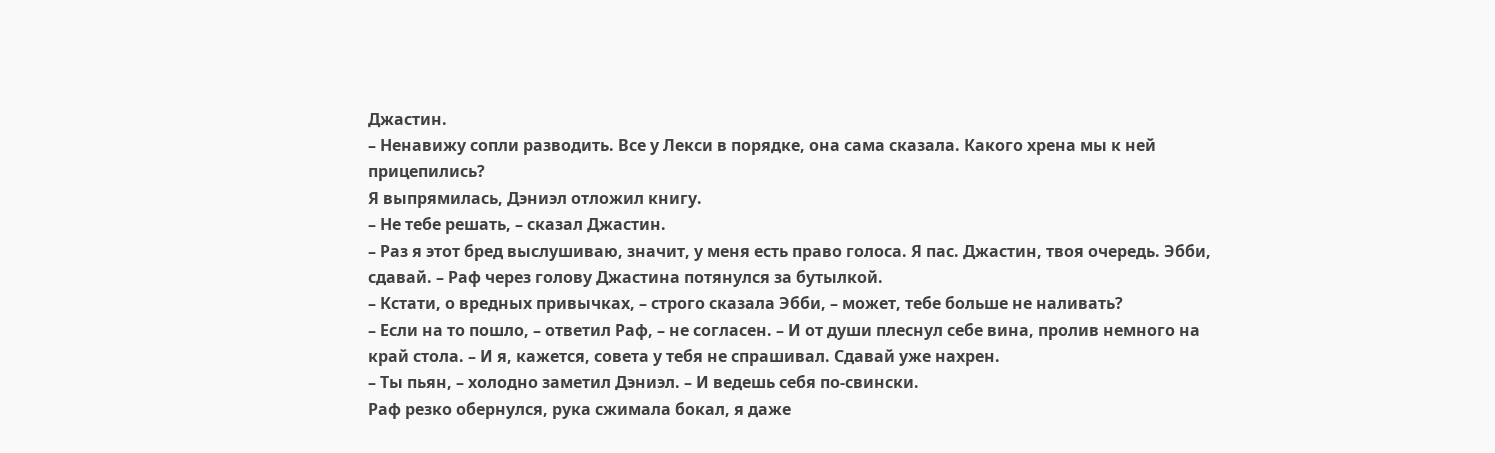Джастин.
– Ненавижу сопли разводить. Все у Лекси в порядке, она сама сказала. Какого хрена мы к ней прицепились?
Я выпрямилась, Дэниэл отложил книгу.
– Не тебе решать, – сказал Джастин.
– Раз я этот бред выслушиваю, значит, у меня есть право голоса. Я пас. Джастин, твоя очередь. Эбби, сдавай. – Раф через голову Джастина потянулся за бутылкой.
– Кстати, о вредных привычках, – строго сказала Эбби, – может, тебе больше не наливать?
– Если на то пошло, – ответил Раф, – не согласен. – И от души плеснул себе вина, пролив немного на край стола. – И я, кажется, совета у тебя не спрашивал. Сдавай уже нахрен.
– Ты пьян, – холодно заметил Дэниэл. – И ведешь себя по-свински.
Раф резко обернулся, рука сжимала бокал, я даже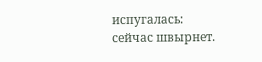испугалась: сейчас швырнет.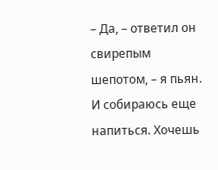– Да, – ответил он свирепым шепотом, – я пьян. И собираюсь еще напиться. Хочешь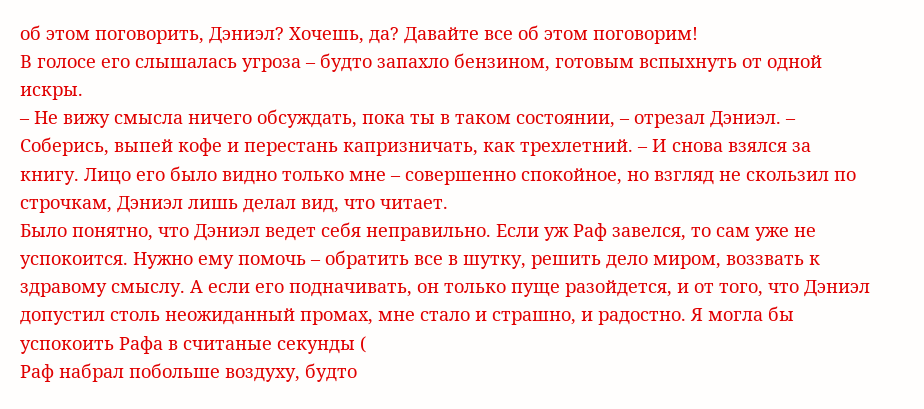об этом поговорить, Дэниэл? Хочешь, да? Давайте все об этом поговорим!
В голосе его слышалась угроза – будто запахло бензином, готовым вспыхнуть от одной искры.
– Не вижу смысла ничего обсуждать, пока ты в таком состоянии, – отрезал Дэниэл. – Соберись, выпей кофе и перестань капризничать, как трехлетний. – И снова взялся за книгу. Лицо его было видно только мне – совершенно спокойное, но взгляд не скользил по строчкам, Дэниэл лишь делал вид, что читает.
Было понятно, что Дэниэл ведет себя неправильно. Если уж Раф завелся, то сам уже не успокоится. Нужно ему помочь – обратить все в шутку, решить дело миром, воззвать к здравому смыслу. А если его подначивать, он только пуще разойдется, и от того, что Дэниэл допустил столь неожиданный промах, мне стало и страшно, и радостно. Я могла бы успокоить Рафа в считаные секунды (
Раф набрал побольше воздуху, будто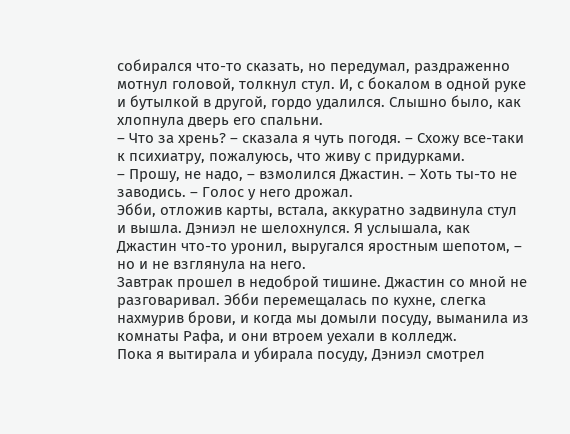собирался что-то сказать, но передумал, раздраженно мотнул головой, толкнул стул. И, с бокалом в одной руке и бутылкой в другой, гордо удалился. Слышно было, как хлопнула дверь его спальни.
– Что за хрень? – сказала я чуть погодя. – Схожу все-таки к психиатру, пожалуюсь, что живу с придурками.
– Прошу, не надо, – взмолился Джастин. – Хоть ты-то не заводись. – Голос у него дрожал.
Эбби, отложив карты, встала, аккуратно задвинула стул и вышла. Дэниэл не шелохнулся. Я услышала, как Джастин что-то уронил, выругался яростным шепотом, – но и не взглянула на него.
Завтрак прошел в недоброй тишине. Джастин со мной не разговаривал. Эбби перемещалась по кухне, слегка нахмурив брови, и когда мы домыли посуду, выманила из комнаты Рафа, и они втроем уехали в колледж.
Пока я вытирала и убирала посуду, Дэниэл смотрел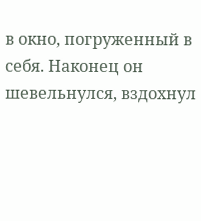в окно, погруженный в себя. Наконец он шевельнулся, вздохнул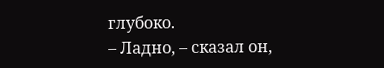глубоко.
– Ладно, – сказал он,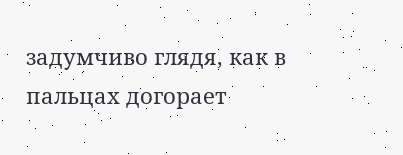задумчиво глядя, как в пальцах догорает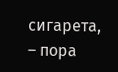сигарета, – пора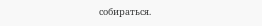собираться.